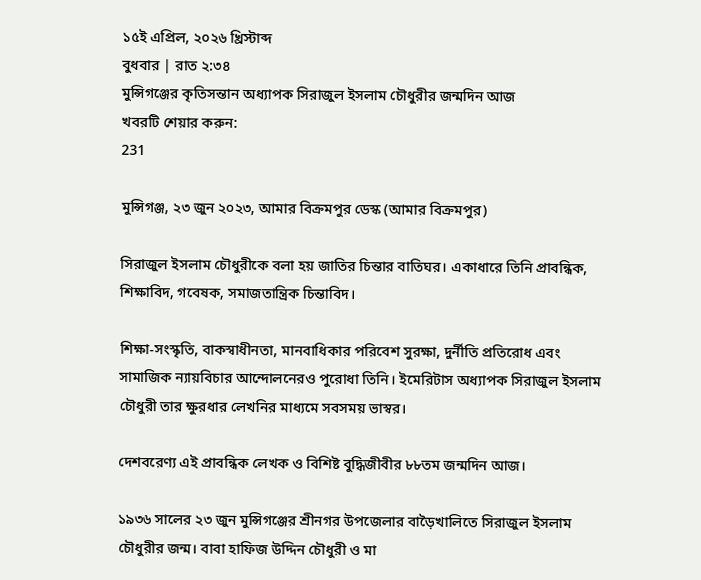১৫ই এপ্রিল, ২০২৬ খ্রিস্টাব্দ
বুধবার | রাত ২:৩৪
মুন্সিগঞ্জের কৃতিসন্তান অধ্যাপক সিরাজুল ইসলাম চৌধুরীর জন্মদিন আজ
খবরটি শেয়ার করুন:
231

মুন্সিগঞ্জ, ২৩ জুন ২০২৩, আমার বিক্রমপুর ডেস্ক (আমার বিক্রমপুর)

সিরাজুল ইসলাম চৌধুরীকে বলা হয় জাতির চিন্তার বাতিঘর। একাধারে তিনি প্রাবন্ধিক, শিক্ষাবিদ, গবেষক, সমাজতান্ত্রিক চিন্তাবিদ।

শিক্ষা-সংস্কৃতি, বাকস্বাধীনতা, মানবাধিকার পরিবেশ সুরক্ষা, দুর্নীতি প্রতিরোধ এবং সামাজিক ন্যায়বিচার আন্দোলনেরও পুরোধা তিনি। ইমেরিটাস অধ্যাপক সিরাজুল ইসলাম চৌধুরী তার ক্ষুরধার লেখনির মাধ্যমে সবসময় ভাস্বর।

দেশবরেণ্য এই প্রাবন্ধিক লেখক ও বিশিষ্ট বুদ্ধিজীবীর ৮৮তম জন্মদিন আজ।

১৯৩৬ সালের ২৩ জুন মুন্সিগঞ্জের শ্রীনগর উপজেলার বাড়ৈখালিতে সিরাজুল ইসলাম চৌধুরীর জন্ম। বাবা হাফিজ উদ্দিন চৌধুরী ও মা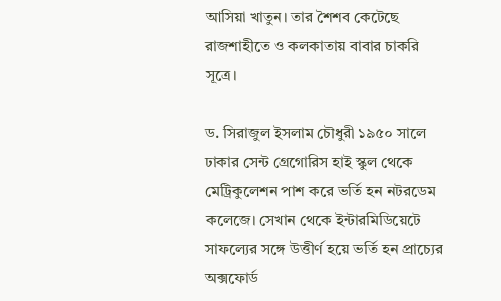আসিয়া খাতুন। তার শৈশব কেটেছে রাজশাহীতে ও কলকাতায় বাবার চাকরি সূত্রে।

ড. সিরাজুল ইসলাম চৌধুরী ১৯৫০ সালে ঢাকার সেন্ট গ্রেগোরিস হাই স্কুল থেকে মেট্রিকুলেশন পাশ করে ভর্তি হন নটরডেম কলেজে। সেখান থেকে ইন্টারমিডিয়েটে সাফল্যের সঙ্গে উত্তীর্ণ হয়ে ভর্তি হন প্রাচ্যের অক্সফোর্ড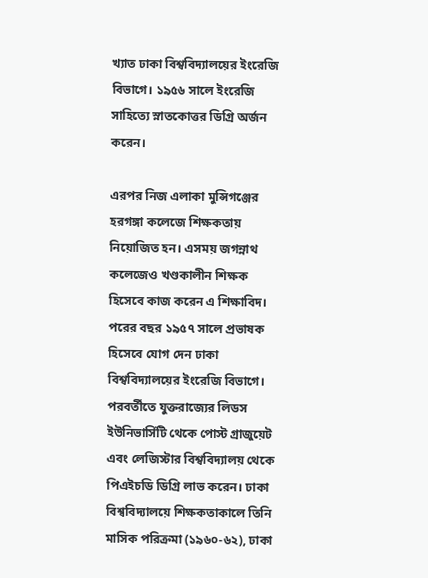খ্যাত ঢাকা বিশ্ববিদ্যালয়ের ইংরেজি বিভাগে। ১৯৫৬ সালে ইংরেজি সাহিত্যে স্নাতকোত্তর ডিগ্রি অর্জন করেন।

এরপর নিজ এলাকা মুন্সিগঞ্জের হরগঙ্গা কলেজে শিক্ষকতায় নিয়োজিত হন। এসময় জগন্নাথ কলেজেও খণ্ডকালীন শিক্ষক হিসেবে কাজ করেন এ শিক্ষাবিদ। পরের বছর ১৯৫৭ সালে প্রভাষক হিসেবে যোগ দেন ঢাকা বিশ্ববিদ্যালয়ের ইংরেজি বিভাগে। পরবর্তীতে যুক্তরাজ্যের লিডস ইউনিভার্সিটি থেকে পোস্ট গ্রাজুয়েট এবং লেজিস্টার বিশ্ববিদ্যালয় থেকে পিএইচডি ডিগ্রি লাভ করেন। ঢাকা বিশ্ববিদ্যালয়ে শিক্ষকতাকালে তিনি মাসিক পরিক্রমা (১৯৬০-৬২), ঢাকা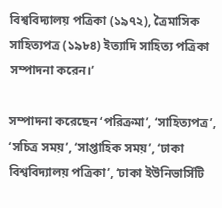বিশ্ববিদ্যালয় পত্রিকা (১৯৭২), ত্রৈমাসিক সাহিত্যপত্র (১৯৮৪) ইত্যাদি সাহিত্য পত্রিকা সম্পাদনা করেন।’

সম্পাদনা করেছেন ‘পরিক্রমা’, ‘সাহিত্যপত্র’, ‘সচিত্র সময়’, ‘সাপ্তাহিক সময়’, ‘ঢাকা বিশ্ববিদ্যালয় পত্রিকা’, ‘ঢাকা ইউনিভার্সিটি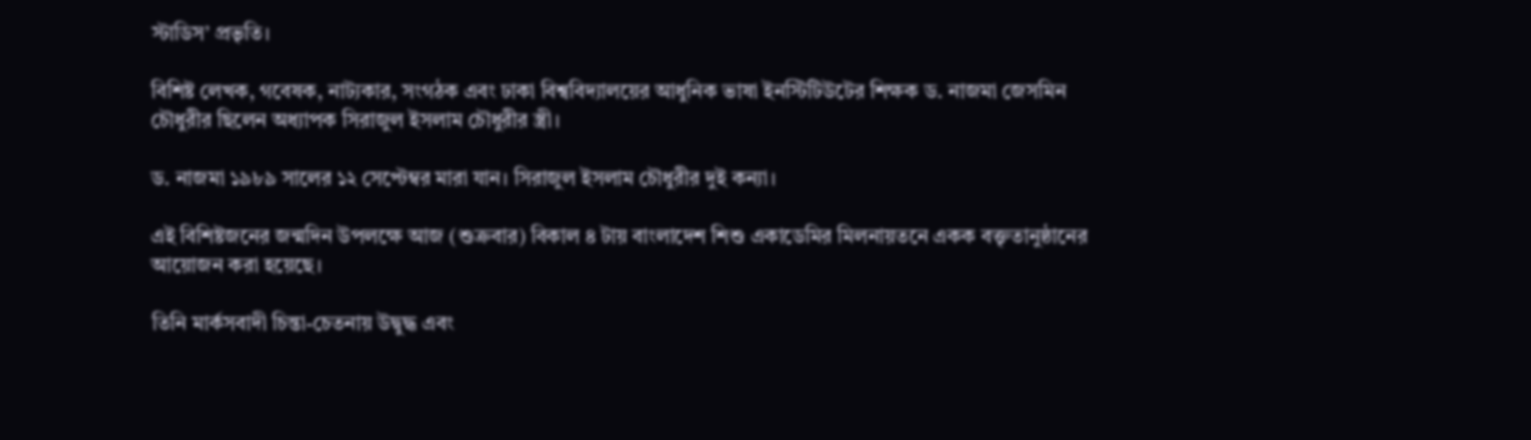স্টাডিস’ প্রভৃতি।

বিশিষ্ট লেখক, গবেষক, নাট্যকার, সংগঠক এবং ঢাকা বিশ্ববিদ্যালয়ের আধুনিক ভাষা ইনস্টিটিউটের শিক্ষক ড. নাজমা জেসমিন চৌধুরীর ছিলেন অধ্যাপক সিরাজুল ইসলাম চৌধুরীর স্ত্রী।

ড. নাজমা ১৯৮৯ সালের ১২ সেপ্টেম্বর মারা যান। সিরাজুল ইসলাম চৌধুরীর দুই কন্যা।

এই বিশিষ্টজনের জন্মদিন উপলক্ষে আজ (শুক্রবার) বিকাল ৪ টায় বাংলাদেশ শিশু একাডেমির মিলনায়তনে একক বক্তৃতানুষ্ঠানের আয়োজন করা হয়েছে।

তিনি মার্কসবাদী চিন্তা-চেতনায় উদ্বুদ্ধ এবং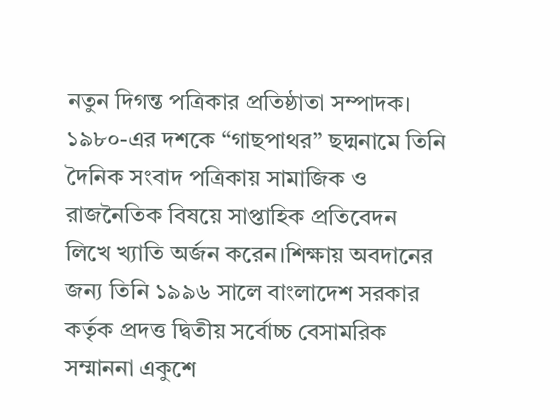নতুন দিগন্ত পত্রিকার প্রতিষ্ঠাতা সম্পাদক। ১৯৮০-এর দশকে “গাছপাথর” ছদ্মনামে তিনি দৈনিক সংবাদ পত্রিকায় সামাজিক ও রাজনৈতিক বিষয়ে সাপ্তাহিক প্রতিবেদন লিখে খ্যাতি অর্জন করেন।‌শিক্ষায় অবদানের জন্য তিনি ১৯৯৬ সালে বাংলাদেশ সরকার কর্তৃক প্রদত্ত দ্বিতীয় সর্বোচ্চ বেসামরিক সম্মাননা একুশে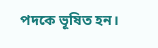পদকে ভূষিত হন।